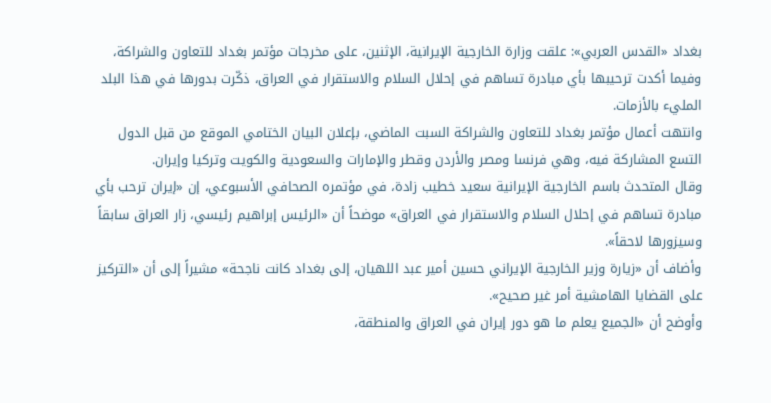بغداد «القدس العربي»: علقت وزارة الخارجية الإيرانية، الإثنين، على مخرجات مؤتمر بغداد للتعاون والشراكة، وفيما أكدت ترحيبها بأي مبادرة تساهم في إحلال السلام والاستقرار في العراق، ذكّرت بدورها في هذا البلد المليء بالأزمات.
وانتهت أعمال مؤتمر بغداد للتعاون والشراكة السبت الماضي، بإعلان البيان الختامي الموقع من قبل الدول التسع المشاركة فيه، وهي فرنسا ومصر والأردن وقطر والإمارات والسعودية والكويت وتركيا وإيران.
وقال المتحدث باسم الخارجية الإيرانية سعيد خطيب زادة، في مؤتمره الصحافي الأسبوعي، إن «إيران ترحب بأي مبادرة تساهم في إحلال السلام والاستقرار في العراق» موضحاً أن «الرئيس إبراهيم رئيسي، زار العراق سابقاً وسيزورها لاحقاً».
وأضاف أن «زيارة وزير الخارجية الإيراني حسين أمير عبد اللهيان، إلى بغداد كانت ناجحة» مشيراً إلى أن «التركيز على القضايا الهامشية أمر غير صحيح».
وأوضح أن «الجميع يعلم ما هو دور إيران في العراق والمنطقة،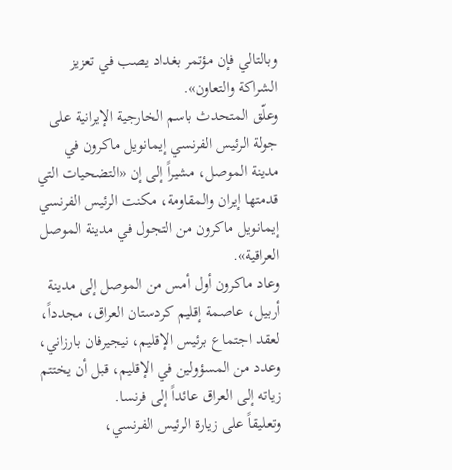وبالتالي فإن مؤتمر بغداد يصب في تعزيز الشراكة والتعاون».
وعلّق المتحدث باسم الخارجية الإيرانية على جولة الرئيس الفرنسي إيمانويل ماكرون في مدينة الموصل، مشيراً إلى إن «التضحيات التي قدمتها إيران والمقاومة، مكنت الرئيس الفرنسي إيمانويل ماكرون من التجول في مدينة الموصل العراقية».
وعاد ماكرون أول أمس من الموصل إلى مدينة أربيل، عاصمة إقليم كردستان العراق، مجدداً، لعقد اجتماع برئيس الإقليم، نيجيرفان بارزاني، وعدد من المسؤولين في الإقليم، قبل أن يختتم زياته إلى العراق عائداً إلى فرنسا.
وتعليقاً على زيارة الرئيس الفرنسي،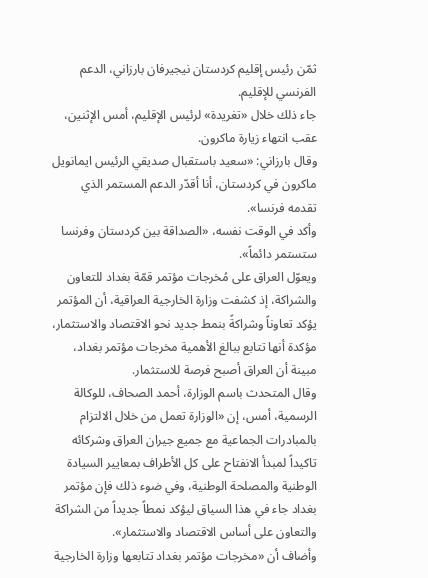ثمّن رئيس إقليم كردستان نيجيرفان بارزاني، الدعم الفرنسي للإقليم.
جاء ذلك خلال «تغريدة» لرئيس الإقليم، أمس الإثنين، عقب انتهاء زيارة ماكرون.
وقال بارزاني: «سعيد باستقبال صديقي الرئيس ايمانويل ماكرون في كردستان، أنا أقدّر الدعم المستمر الذي تقدمه فرنسا».
وأكد في الوقت نفسه، «الصداقة بين كردستان وفرنسا ستستمر دائماً».
ويعوّل العراق على مُخرجات مؤتمر قمّة بغداد للتعاون والشراكة، إذ كشفت وزارة الخارجية العراقية، أن المؤتمر يؤكد تعاوناً وشراكةً بنمط جديد نحو الاقتصاد والاستثمار، مؤكدة أنها تتابع ببالغ الأهمية مخرجات مؤتمر بغداد، مبينة أن العراق أصبح فرصة للاستثمار.
وقال المتحدث باسم الوزارة، أحمد الصحاف، للوكالة الرسمية، أمس، إن «الوزارة تعمل من خلال الالتزام بالمبادرات الجماعية مع جميع جيران العراق وشركائه تاكيداً لمبدأ الانفتاح على كل الأطراف بمعايير السيادة الوطنية والمصلحة الوطنية، وفي ضوء ذلك فإن مؤتمر بغداد جاء في هذا السياق ليؤكد نمطاً جديداً من الشراكة والتعاون على أساس الاقتصاد والاستثمار».
وأضاف أن «مخرجات مؤتمر بغداد تتابعها وزارة الخارجية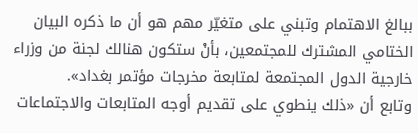ببالغ الاهتمام وتبني على متغيّر مهم هو أن ما ذكره البيان الختامي المشترك للمجتمعين، بأنْ ستكون هنالك لجنة من وزراء خارجية الدول المجتمعة لمتابعة مخرجات مؤتمر بغداد».
وتابع أن «ذلك ينطوي على تقديم أوجه المتابعات والاجتماعات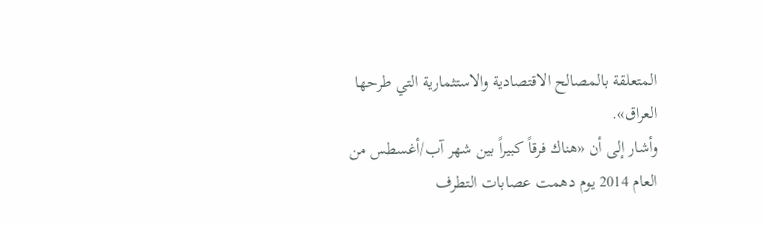المتعلقة بالمصالح الاقتصادية والاستثمارية التي طرحها العراق».
وأشار إلى أن «هناك فرقاً كبيراً بين شهر آب/أغسطس من العام 2014 يوم دهمت عصابات التطرف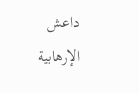داعش الإرهابية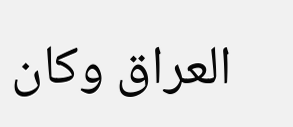العراق وكان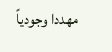مهددا وجودياً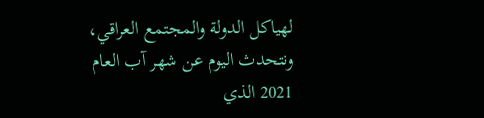لهياكل الدولة والمجتمع العراقي، ونتحدث اليوم عن شهر آب العام 2021 الذي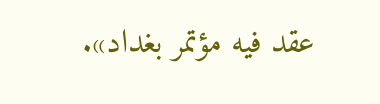عقد فيه مؤتمر بغداد».